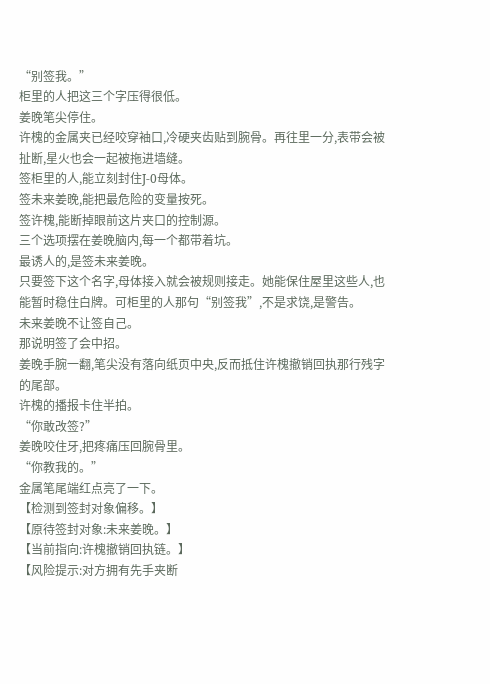“别签我。”
柜里的人把这三个字压得很低。
姜晚笔尖停住。
许槐的金属夹已经咬穿袖口,冷硬夹齿贴到腕骨。再往里一分,表带会被扯断,星火也会一起被拖进墙缝。
签柜里的人,能立刻封住J-0母体。
签未来姜晚,能把最危险的变量按死。
签许槐,能断掉眼前这片夹口的控制源。
三个选项摆在姜晚脑内,每一个都带着坑。
最诱人的,是签未来姜晚。
只要签下这个名字,母体接入就会被规则接走。她能保住屋里这些人,也能暂时稳住白牌。可柜里的人那句“别签我”,不是求饶,是警告。
未来姜晚不让签自己。
那说明签了会中招。
姜晚手腕一翻,笔尖没有落向纸页中央,反而抵住许槐撤销回执那行残字的尾部。
许槐的播报卡住半拍。
“你敢改签?”
姜晚咬住牙,把疼痛压回腕骨里。
“你教我的。”
金属笔尾端红点亮了一下。
【检测到签封对象偏移。】
【原待签封对象:未来姜晚。】
【当前指向:许槐撤销回执链。】
【风险提示:对方拥有先手夹断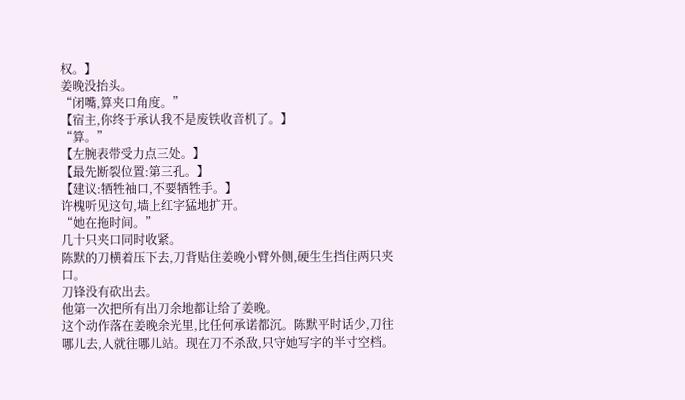权。】
姜晚没抬头。
“闭嘴,算夹口角度。”
【宿主,你终于承认我不是废铁收音机了。】
“算。”
【左腕表带受力点三处。】
【最先断裂位置:第三孔。】
【建议:牺牲袖口,不要牺牲手。】
许槐听见这句,墙上红字猛地扩开。
“她在拖时间。”
几十只夹口同时收紧。
陈默的刀横着压下去,刀背贴住姜晚小臂外侧,硬生生挡住两只夹口。
刀锋没有砍出去。
他第一次把所有出刀余地都让给了姜晚。
这个动作落在姜晚余光里,比任何承诺都沉。陈默平时话少,刀往哪儿去,人就往哪儿站。现在刀不杀敌,只守她写字的半寸空档。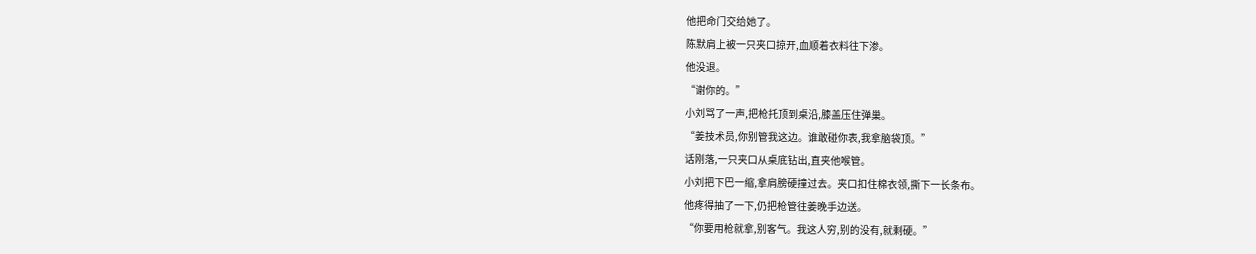他把命门交给她了。
陈默肩上被一只夹口掠开,血顺着衣料往下渗。
他没退。
“谢你的。”
小刘骂了一声,把枪托顶到桌沿,膝盖压住弹巢。
“姜技术员,你别管我这边。谁敢碰你表,我拿脑袋顶。”
话刚落,一只夹口从桌底钻出,直夹他喉管。
小刘把下巴一缩,拿肩膀硬撞过去。夹口扣住棉衣领,撕下一长条布。
他疼得抽了一下,仍把枪管往姜晚手边送。
“你要用枪就拿,别客气。我这人穷,别的没有,就剩硬。”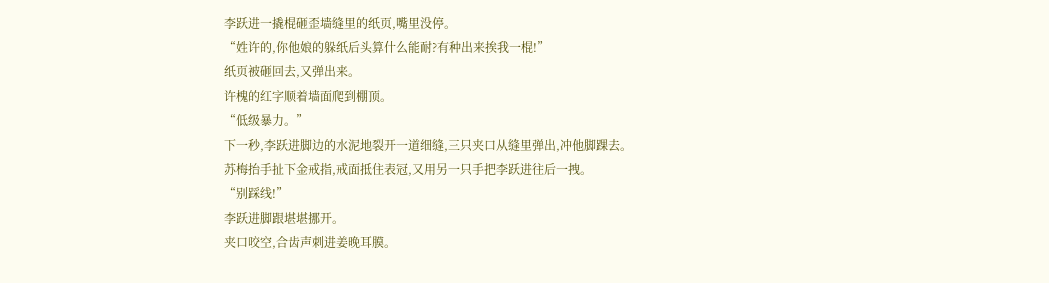李跃进一撬棍砸歪墙缝里的纸页,嘴里没停。
“姓许的,你他娘的躲纸后头算什么能耐?有种出来挨我一棍!”
纸页被砸回去,又弹出来。
许槐的红字顺着墙面爬到棚顶。
“低级暴力。”
下一秒,李跃进脚边的水泥地裂开一道细缝,三只夹口从缝里弹出,冲他脚踝去。
苏梅抬手扯下金戒指,戒面抵住表冠,又用另一只手把李跃进往后一拽。
“别踩线!”
李跃进脚跟堪堪挪开。
夹口咬空,合齿声刺进姜晚耳膜。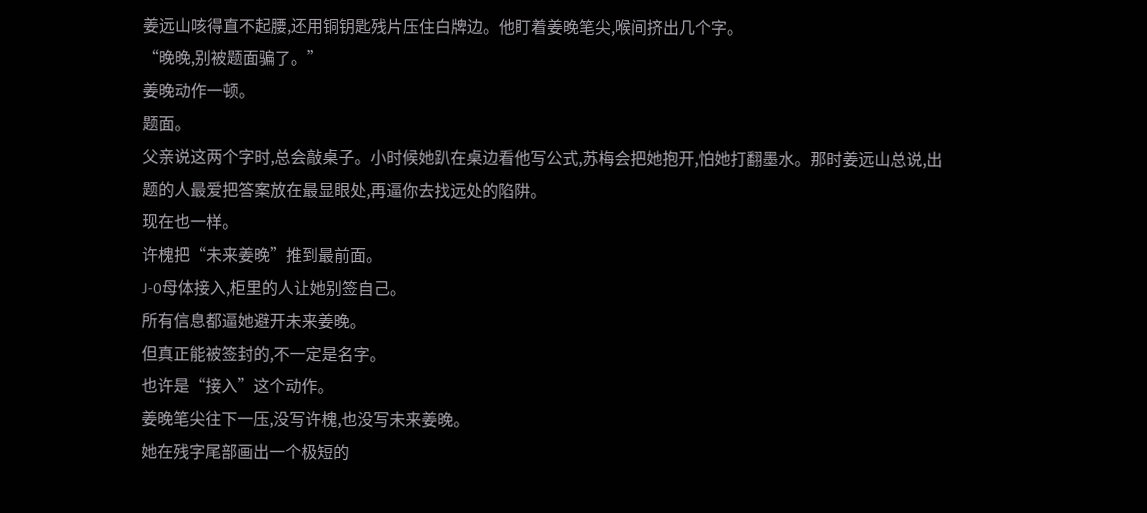姜远山咳得直不起腰,还用铜钥匙残片压住白牌边。他盯着姜晚笔尖,喉间挤出几个字。
“晚晚,别被题面骗了。”
姜晚动作一顿。
题面。
父亲说这两个字时,总会敲桌子。小时候她趴在桌边看他写公式,苏梅会把她抱开,怕她打翻墨水。那时姜远山总说,出题的人最爱把答案放在最显眼处,再逼你去找远处的陷阱。
现在也一样。
许槐把“未来姜晚”推到最前面。
J-0母体接入,柜里的人让她别签自己。
所有信息都逼她避开未来姜晚。
但真正能被签封的,不一定是名字。
也许是“接入”这个动作。
姜晚笔尖往下一压,没写许槐,也没写未来姜晚。
她在残字尾部画出一个极短的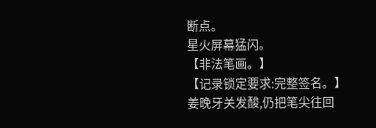断点。
星火屏幕猛闪。
【非法笔画。】
【记录锁定要求:完整签名。】
姜晚牙关发酸,仍把笔尖往回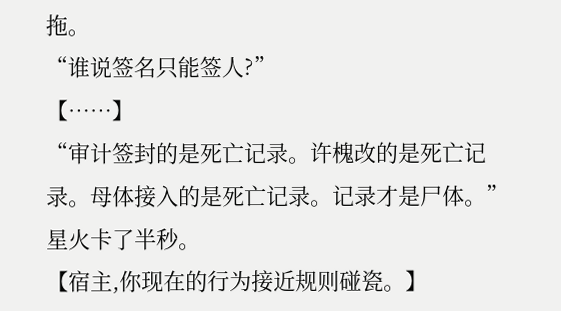拖。
“谁说签名只能签人?”
【……】
“审计签封的是死亡记录。许槐改的是死亡记录。母体接入的是死亡记录。记录才是尸体。”
星火卡了半秒。
【宿主,你现在的行为接近规则碰瓷。】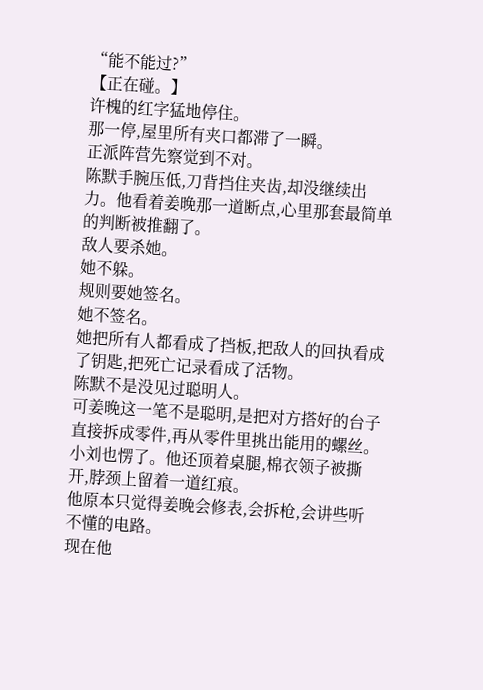“能不能过?”
【正在碰。】
许槐的红字猛地停住。
那一停,屋里所有夹口都滞了一瞬。
正派阵营先察觉到不对。
陈默手腕压低,刀背挡住夹齿,却没继续出力。他看着姜晚那一道断点,心里那套最简单的判断被推翻了。
敌人要杀她。
她不躲。
规则要她签名。
她不签名。
她把所有人都看成了挡板,把敌人的回执看成了钥匙,把死亡记录看成了活物。
陈默不是没见过聪明人。
可姜晚这一笔不是聪明,是把对方搭好的台子直接拆成零件,再从零件里挑出能用的螺丝。
小刘也愣了。他还顶着桌腿,棉衣领子被撕开,脖颈上留着一道红痕。
他原本只觉得姜晚会修表,会拆枪,会讲些听不懂的电路。
现在他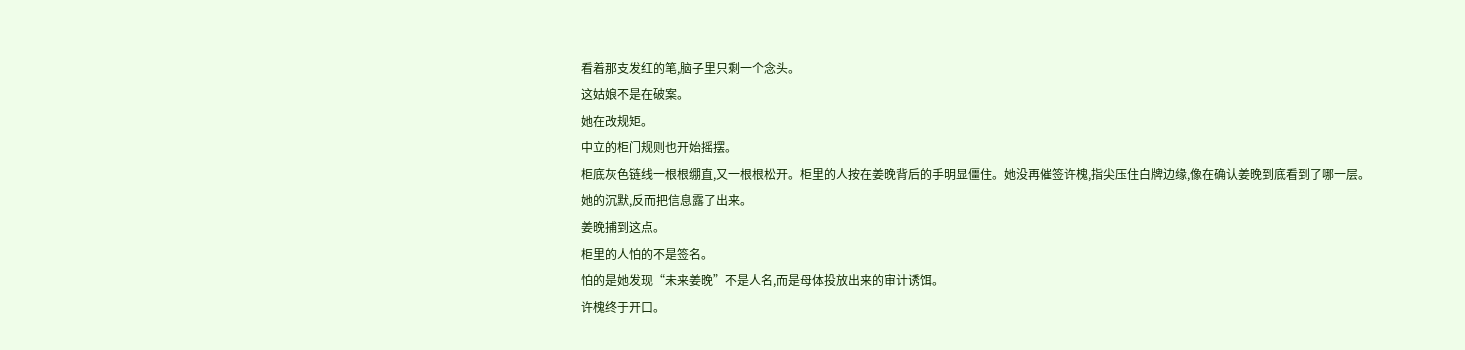看着那支发红的笔,脑子里只剩一个念头。
这姑娘不是在破案。
她在改规矩。
中立的柜门规则也开始摇摆。
柜底灰色链线一根根绷直,又一根根松开。柜里的人按在姜晚背后的手明显僵住。她没再催签许槐,指尖压住白牌边缘,像在确认姜晚到底看到了哪一层。
她的沉默,反而把信息露了出来。
姜晚捕到这点。
柜里的人怕的不是签名。
怕的是她发现“未来姜晚”不是人名,而是母体投放出来的审计诱饵。
许槐终于开口。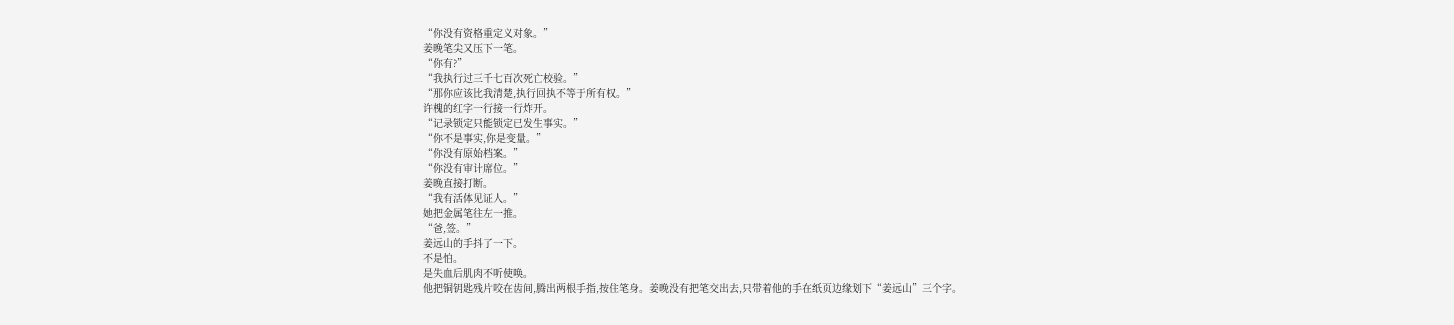“你没有资格重定义对象。”
姜晚笔尖又压下一笔。
“你有?”
“我执行过三千七百次死亡校验。”
“那你应该比我清楚,执行回执不等于所有权。”
许槐的红字一行接一行炸开。
“记录锁定只能锁定已发生事实。”
“你不是事实,你是变量。”
“你没有原始档案。”
“你没有审计席位。”
姜晚直接打断。
“我有活体见证人。”
她把金属笔往左一推。
“爸,签。”
姜远山的手抖了一下。
不是怕。
是失血后肌肉不听使唤。
他把铜钥匙残片咬在齿间,腾出两根手指,按住笔身。姜晚没有把笔交出去,只带着他的手在纸页边缘划下“姜远山”三个字。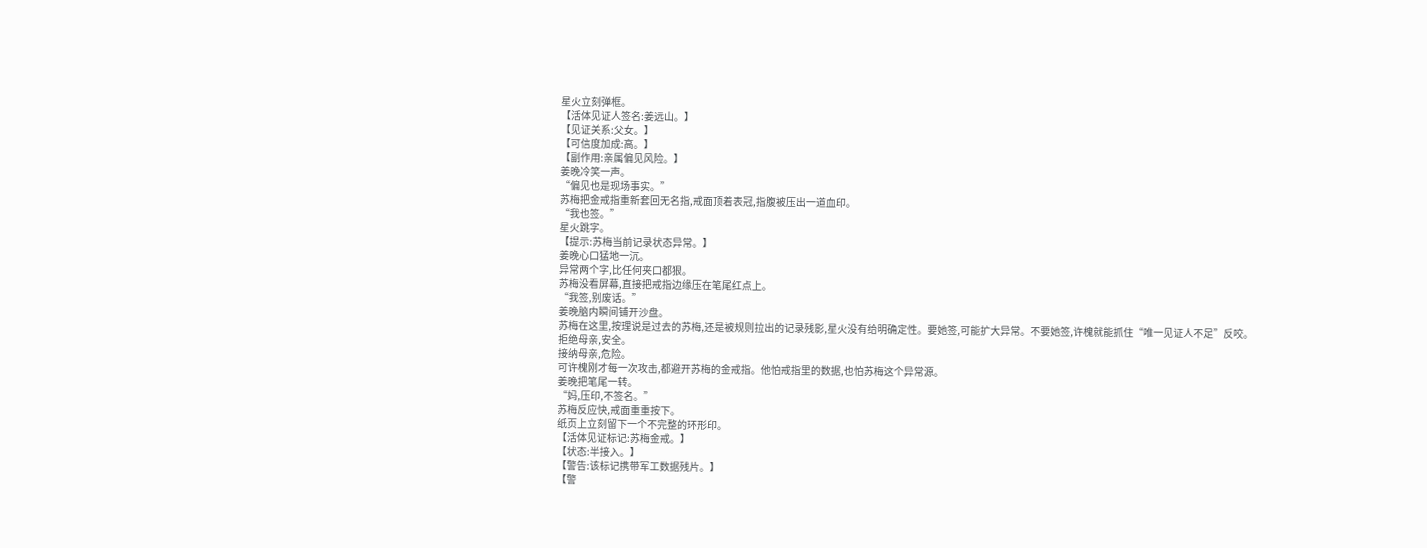星火立刻弹框。
【活体见证人签名:姜远山。】
【见证关系:父女。】
【可信度加成:高。】
【副作用:亲属偏见风险。】
姜晚冷笑一声。
“偏见也是现场事实。”
苏梅把金戒指重新套回无名指,戒面顶着表冠,指腹被压出一道血印。
“我也签。”
星火跳字。
【提示:苏梅当前记录状态异常。】
姜晚心口猛地一沉。
异常两个字,比任何夹口都狠。
苏梅没看屏幕,直接把戒指边缘压在笔尾红点上。
“我签,别废话。”
姜晚脑内瞬间铺开沙盘。
苏梅在这里,按理说是过去的苏梅,还是被规则拉出的记录残影,星火没有给明确定性。要她签,可能扩大异常。不要她签,许槐就能抓住“唯一见证人不足”反咬。
拒绝母亲,安全。
接纳母亲,危险。
可许槐刚才每一次攻击,都避开苏梅的金戒指。他怕戒指里的数据,也怕苏梅这个异常源。
姜晚把笔尾一转。
“妈,压印,不签名。”
苏梅反应快,戒面重重按下。
纸页上立刻留下一个不完整的环形印。
【活体见证标记:苏梅金戒。】
【状态:半接入。】
【警告:该标记携带军工数据残片。】
【警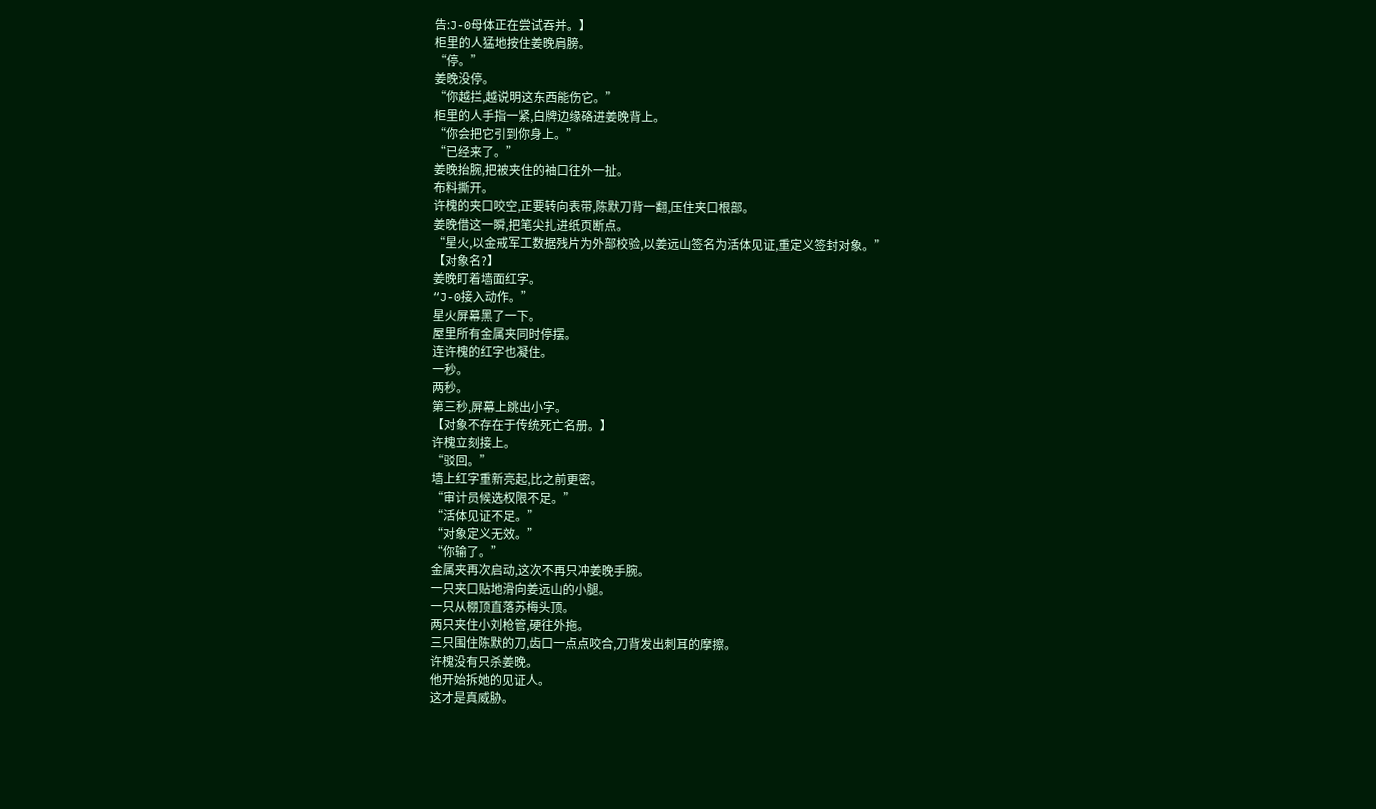告:J-0母体正在尝试吞并。】
柜里的人猛地按住姜晚肩膀。
“停。”
姜晚没停。
“你越拦,越说明这东西能伤它。”
柜里的人手指一紧,白牌边缘硌进姜晚背上。
“你会把它引到你身上。”
“已经来了。”
姜晚抬腕,把被夹住的袖口往外一扯。
布料撕开。
许槐的夹口咬空,正要转向表带,陈默刀背一翻,压住夹口根部。
姜晚借这一瞬,把笔尖扎进纸页断点。
“星火,以金戒军工数据残片为外部校验,以姜远山签名为活体见证,重定义签封对象。”
【对象名?】
姜晚盯着墙面红字。
“J-0接入动作。”
星火屏幕黑了一下。
屋里所有金属夹同时停摆。
连许槐的红字也凝住。
一秒。
两秒。
第三秒,屏幕上跳出小字。
【对象不存在于传统死亡名册。】
许槐立刻接上。
“驳回。”
墙上红字重新亮起,比之前更密。
“审计员候选权限不足。”
“活体见证不足。”
“对象定义无效。”
“你输了。”
金属夹再次启动,这次不再只冲姜晚手腕。
一只夹口贴地滑向姜远山的小腿。
一只从棚顶直落苏梅头顶。
两只夹住小刘枪管,硬往外拖。
三只围住陈默的刀,齿口一点点咬合,刀背发出刺耳的摩擦。
许槐没有只杀姜晚。
他开始拆她的见证人。
这才是真威胁。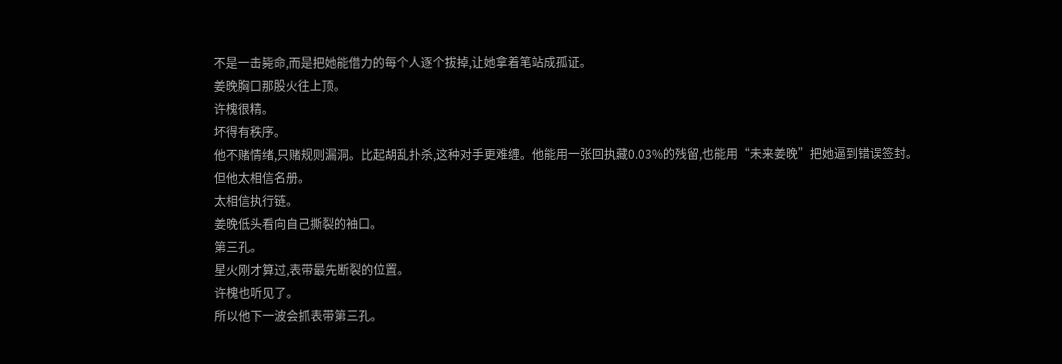不是一击毙命,而是把她能借力的每个人逐个拔掉,让她拿着笔站成孤证。
姜晚胸口那股火往上顶。
许槐很精。
坏得有秩序。
他不赌情绪,只赌规则漏洞。比起胡乱扑杀,这种对手更难缠。他能用一张回执藏0.03%的残留,也能用“未来姜晚”把她逼到错误签封。
但他太相信名册。
太相信执行链。
姜晚低头看向自己撕裂的袖口。
第三孔。
星火刚才算过,表带最先断裂的位置。
许槐也听见了。
所以他下一波会抓表带第三孔。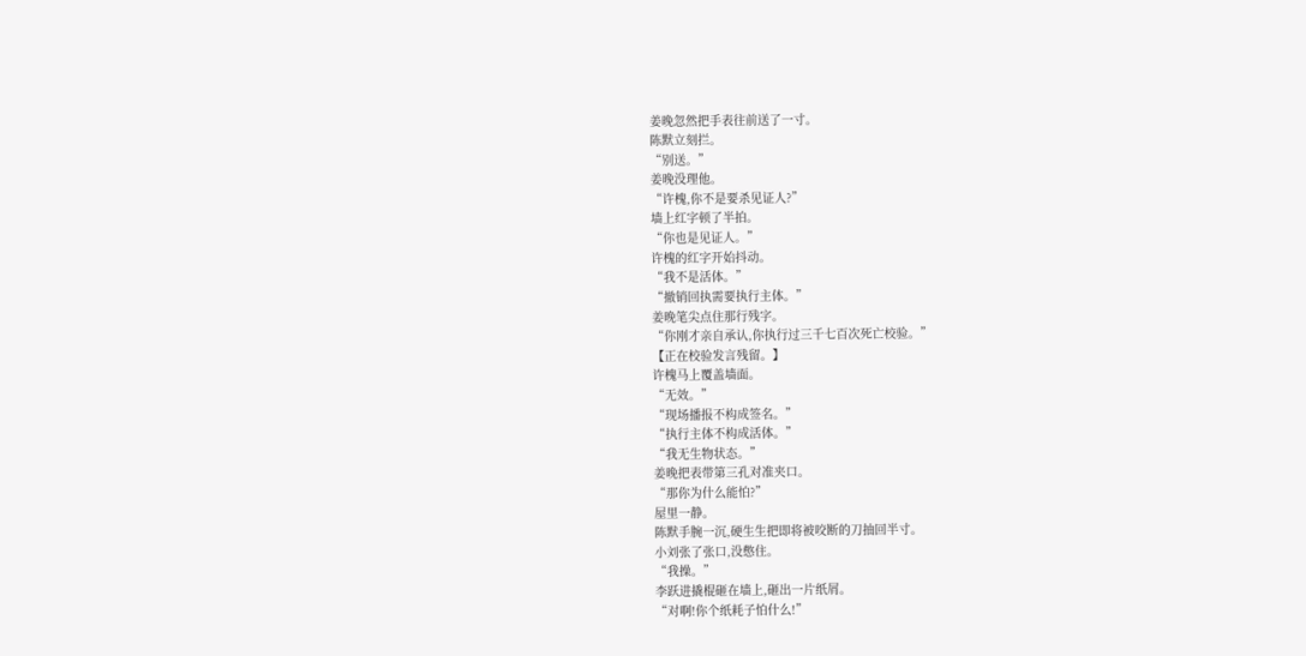姜晚忽然把手表往前送了一寸。
陈默立刻拦。
“别送。”
姜晚没理他。
“许槐,你不是要杀见证人?”
墙上红字顿了半拍。
“你也是见证人。”
许槐的红字开始抖动。
“我不是活体。”
“撤销回执需要执行主体。”
姜晚笔尖点住那行残字。
“你刚才亲自承认,你执行过三千七百次死亡校验。”
【正在校验发言残留。】
许槐马上覆盖墙面。
“无效。”
“现场播报不构成签名。”
“执行主体不构成活体。”
“我无生物状态。”
姜晚把表带第三孔对准夹口。
“那你为什么能怕?”
屋里一静。
陈默手腕一沉,硬生生把即将被咬断的刀抽回半寸。
小刘张了张口,没憋住。
“我操。”
李跃进撬棍砸在墙上,砸出一片纸屑。
“对啊!你个纸耗子怕什么!”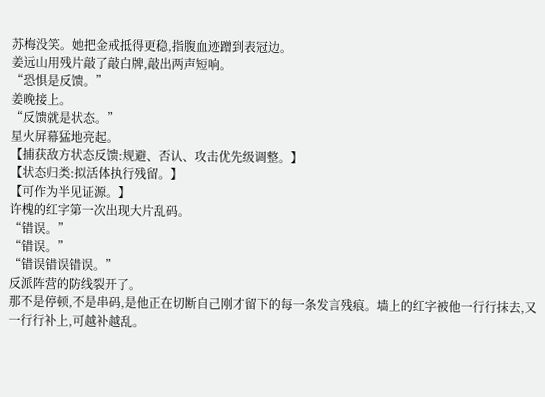苏梅没笑。她把金戒抵得更稳,指腹血迹蹭到表冠边。
姜远山用残片敲了敲白牌,敲出两声短响。
“恐惧是反馈。”
姜晚接上。
“反馈就是状态。”
星火屏幕猛地亮起。
【捕获敌方状态反馈:规避、否认、攻击优先级调整。】
【状态归类:拟活体执行残留。】
【可作为半见证源。】
许槐的红字第一次出现大片乱码。
“错误。”
“错误。”
“错误错误错误。”
反派阵营的防线裂开了。
那不是停顿,不是串码,是他正在切断自己刚才留下的每一条发言残痕。墙上的红字被他一行行抹去,又一行行补上,可越补越乱。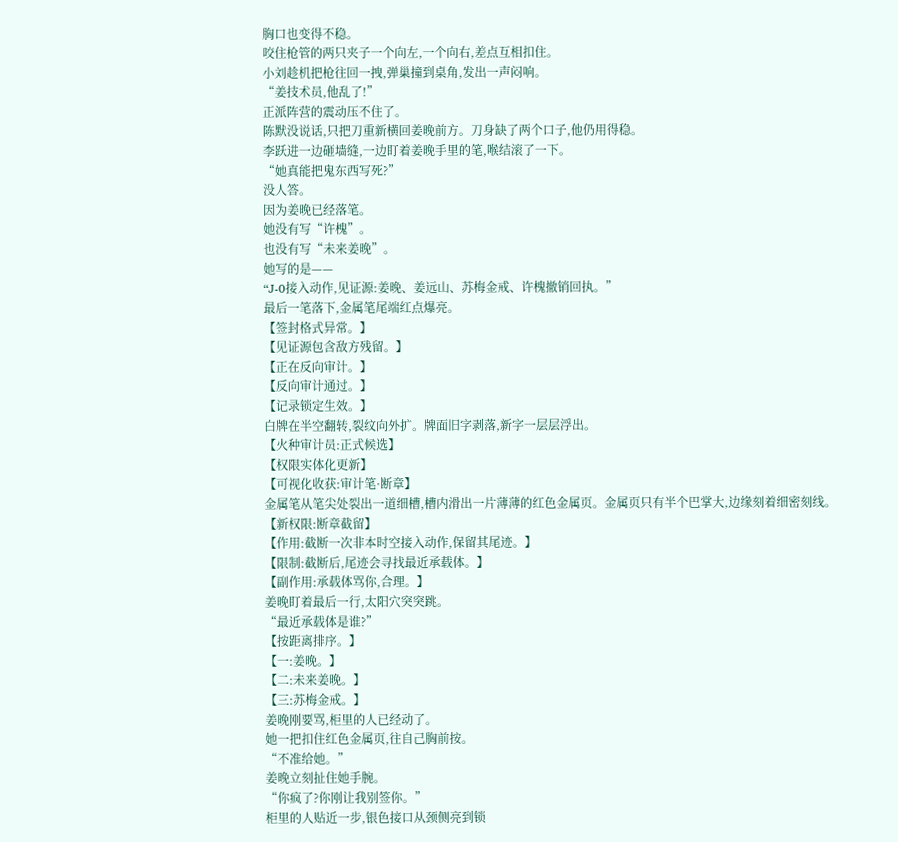胸口也变得不稳。
咬住枪管的两只夹子一个向左,一个向右,差点互相扣住。
小刘趁机把枪往回一拽,弹巢撞到桌角,发出一声闷响。
“姜技术员,他乱了!”
正派阵营的震动压不住了。
陈默没说话,只把刀重新横回姜晚前方。刀身缺了两个口子,他仍用得稳。
李跃进一边砸墙缝,一边盯着姜晚手里的笔,喉结滚了一下。
“她真能把鬼东西写死?”
没人答。
因为姜晚已经落笔。
她没有写“许槐”。
也没有写“未来姜晚”。
她写的是——
“J-0接入动作,见证源:姜晚、姜远山、苏梅金戒、许槐撤销回执。”
最后一笔落下,金属笔尾端红点爆亮。
【签封格式异常。】
【见证源包含敌方残留。】
【正在反向审计。】
【反向审计通过。】
【记录锁定生效。】
白牌在半空翻转,裂纹向外扩。牌面旧字剥落,新字一层层浮出。
【火种审计员:正式候选】
【权限实体化更新】
【可视化收获:审计笔·断章】
金属笔从笔尖处裂出一道细槽,槽内滑出一片薄薄的红色金属页。金属页只有半个巴掌大,边缘刻着细密刻线。
【新权限:断章截留】
【作用:截断一次非本时空接入动作,保留其尾迹。】
【限制:截断后,尾迹会寻找最近承载体。】
【副作用:承载体骂你,合理。】
姜晚盯着最后一行,太阳穴突突跳。
“最近承载体是谁?”
【按距离排序。】
【一:姜晚。】
【二:未来姜晚。】
【三:苏梅金戒。】
姜晚刚要骂,柜里的人已经动了。
她一把扣住红色金属页,往自己胸前按。
“不准给她。”
姜晚立刻扯住她手腕。
“你疯了?你刚让我别签你。”
柜里的人贴近一步,银色接口从颈侧亮到锁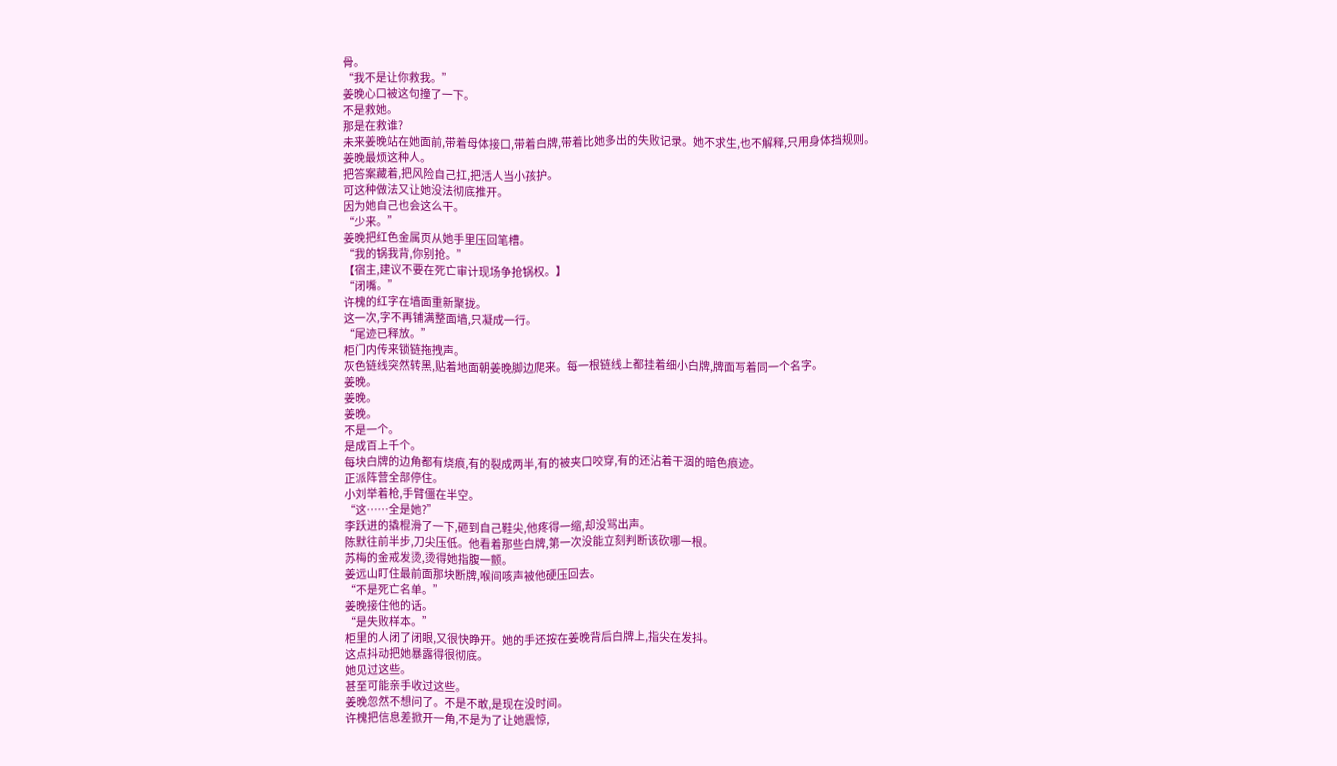骨。
“我不是让你救我。”
姜晚心口被这句撞了一下。
不是救她。
那是在救谁?
未来姜晚站在她面前,带着母体接口,带着白牌,带着比她多出的失败记录。她不求生,也不解释,只用身体挡规则。
姜晚最烦这种人。
把答案藏着,把风险自己扛,把活人当小孩护。
可这种做法又让她没法彻底推开。
因为她自己也会这么干。
“少来。”
姜晚把红色金属页从她手里压回笔槽。
“我的锅我背,你别抢。”
【宿主,建议不要在死亡审计现场争抢锅权。】
“闭嘴。”
许槐的红字在墙面重新聚拢。
这一次,字不再铺满整面墙,只凝成一行。
“尾迹已释放。”
柜门内传来锁链拖拽声。
灰色链线突然转黑,贴着地面朝姜晚脚边爬来。每一根链线上都挂着细小白牌,牌面写着同一个名字。
姜晚。
姜晚。
姜晚。
不是一个。
是成百上千个。
每块白牌的边角都有烧痕,有的裂成两半,有的被夹口咬穿,有的还沾着干涸的暗色痕迹。
正派阵营全部停住。
小刘举着枪,手臂僵在半空。
“这……全是她?”
李跃进的撬棍滑了一下,砸到自己鞋尖,他疼得一缩,却没骂出声。
陈默往前半步,刀尖压低。他看着那些白牌,第一次没能立刻判断该砍哪一根。
苏梅的金戒发烫,烫得她指腹一颤。
姜远山盯住最前面那块断牌,喉间咳声被他硬压回去。
“不是死亡名单。”
姜晚接住他的话。
“是失败样本。”
柜里的人闭了闭眼,又很快睁开。她的手还按在姜晚背后白牌上,指尖在发抖。
这点抖动把她暴露得很彻底。
她见过这些。
甚至可能亲手收过这些。
姜晚忽然不想问了。不是不敢,是现在没时间。
许槐把信息差掀开一角,不是为了让她震惊,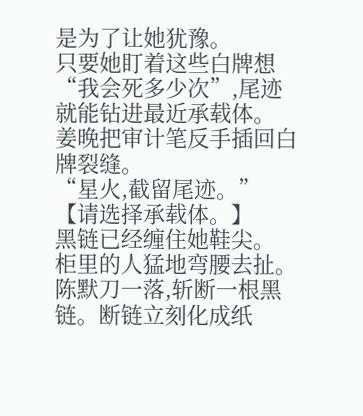是为了让她犹豫。
只要她盯着这些白牌想“我会死多少次”,尾迹就能钻进最近承载体。
姜晚把审计笔反手插回白牌裂缝。
“星火,截留尾迹。”
【请选择承载体。】
黑链已经缠住她鞋尖。
柜里的人猛地弯腰去扯。
陈默刀一落,斩断一根黑链。断链立刻化成纸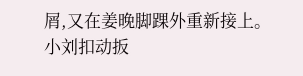屑,又在姜晚脚踝外重新接上。
小刘扣动扳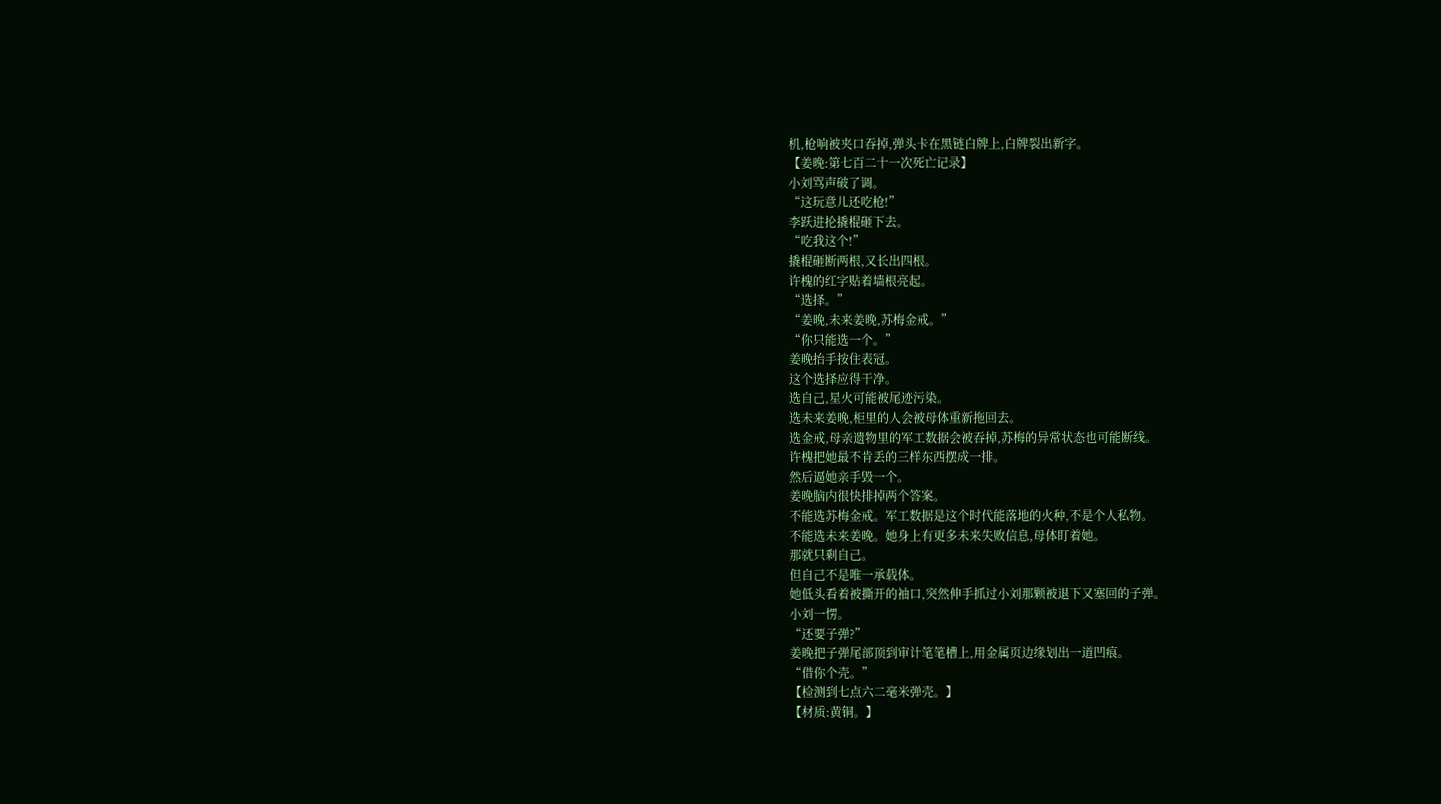机,枪响被夹口吞掉,弹头卡在黑链白牌上,白牌裂出新字。
【姜晚:第七百二十一次死亡记录】
小刘骂声破了调。
“这玩意儿还吃枪!”
李跃进抡撬棍砸下去。
“吃我这个!”
撬棍砸断两根,又长出四根。
许槐的红字贴着墙根亮起。
“选择。”
“姜晚,未来姜晚,苏梅金戒。”
“你只能选一个。”
姜晚抬手按住表冠。
这个选择应得干净。
选自己,星火可能被尾迹污染。
选未来姜晚,柜里的人会被母体重新拖回去。
选金戒,母亲遗物里的军工数据会被吞掉,苏梅的异常状态也可能断线。
许槐把她最不肯丢的三样东西摆成一排。
然后逼她亲手毁一个。
姜晚脑内很快排掉两个答案。
不能选苏梅金戒。军工数据是这个时代能落地的火种,不是个人私物。
不能选未来姜晚。她身上有更多未来失败信息,母体盯着她。
那就只剩自己。
但自己不是唯一承载体。
她低头看着被撕开的袖口,突然伸手抓过小刘那颗被退下又塞回的子弹。
小刘一愣。
“还要子弹?”
姜晚把子弹尾部顶到审计笔笔槽上,用金属页边缘划出一道凹痕。
“借你个壳。”
【检测到七点六二毫米弹壳。】
【材质:黄铜。】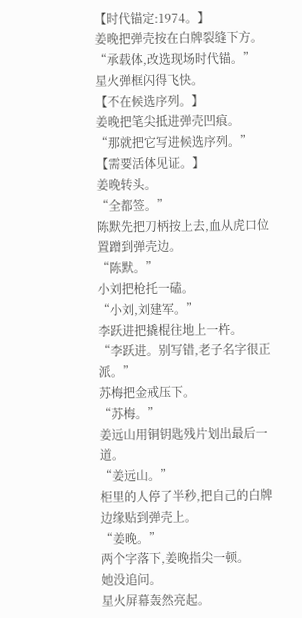【时代锚定:1974。】
姜晚把弹壳按在白牌裂缝下方。
“承载体,改选现场时代锚。”
星火弹框闪得飞快。
【不在候选序列。】
姜晚把笔尖抵进弹壳凹痕。
“那就把它写进候选序列。”
【需要活体见证。】
姜晚转头。
“全都签。”
陈默先把刀柄按上去,血从虎口位置蹭到弹壳边。
“陈默。”
小刘把枪托一磕。
“小刘,刘建军。”
李跃进把撬棍往地上一杵。
“李跃进。别写错,老子名字很正派。”
苏梅把金戒压下。
“苏梅。”
姜远山用铜钥匙残片划出最后一道。
“姜远山。”
柜里的人停了半秒,把自己的白牌边缘贴到弹壳上。
“姜晚。”
两个字落下,姜晚指尖一顿。
她没追问。
星火屏幕轰然亮起。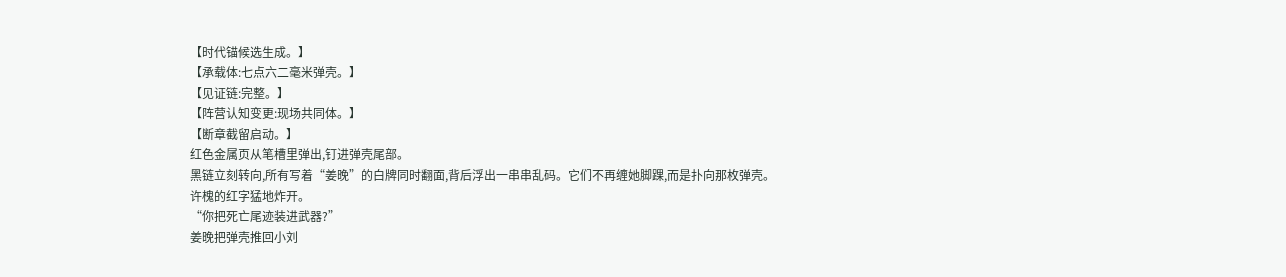【时代锚候选生成。】
【承载体:七点六二毫米弹壳。】
【见证链:完整。】
【阵营认知变更:现场共同体。】
【断章截留启动。】
红色金属页从笔槽里弹出,钉进弹壳尾部。
黑链立刻转向,所有写着“姜晚”的白牌同时翻面,背后浮出一串串乱码。它们不再缠她脚踝,而是扑向那枚弹壳。
许槐的红字猛地炸开。
“你把死亡尾迹装进武器?”
姜晚把弹壳推回小刘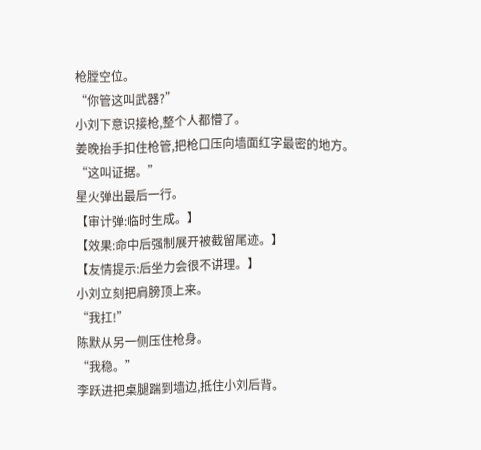枪膛空位。
“你管这叫武器?”
小刘下意识接枪,整个人都懵了。
姜晚抬手扣住枪管,把枪口压向墙面红字最密的地方。
“这叫证据。”
星火弹出最后一行。
【审计弹:临时生成。】
【效果:命中后强制展开被截留尾迹。】
【友情提示:后坐力会很不讲理。】
小刘立刻把肩膀顶上来。
“我扛!”
陈默从另一侧压住枪身。
“我稳。”
李跃进把桌腿踹到墙边,抵住小刘后背。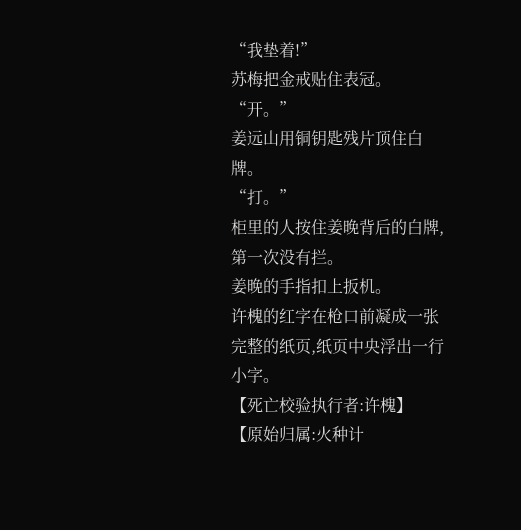“我垫着!”
苏梅把金戒贴住表冠。
“开。”
姜远山用铜钥匙残片顶住白牌。
“打。”
柜里的人按住姜晚背后的白牌,第一次没有拦。
姜晚的手指扣上扳机。
许槐的红字在枪口前凝成一张完整的纸页,纸页中央浮出一行小字。
【死亡校验执行者:许槐】
【原始归属:火种计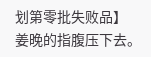划第零批失败品】
姜晚的指腹压下去。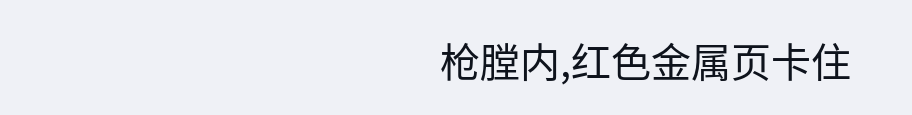枪膛内,红色金属页卡住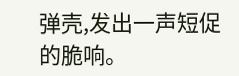弹壳,发出一声短促的脆响。